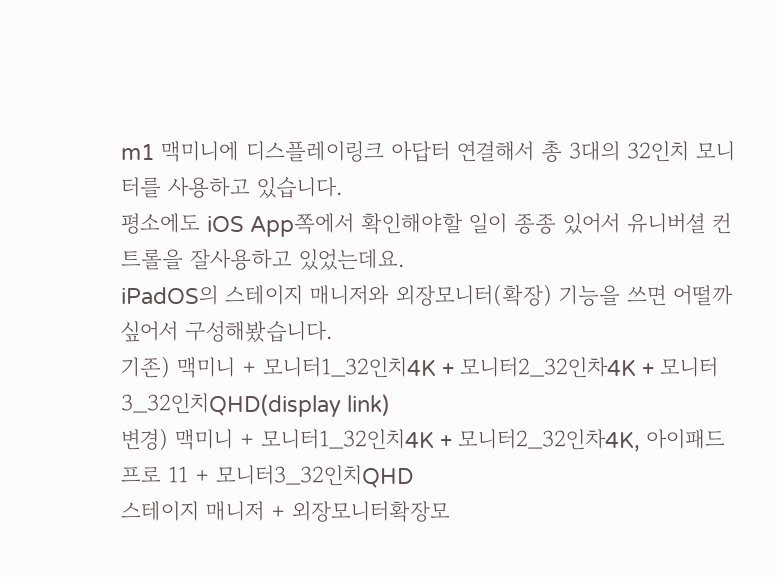m1 맥미니에 디스플레이링크 아답터 연결해서 총 3대의 32인치 모니터를 사용하고 있습니다.
평소에도 iOS App쪽에서 확인해야할 일이 종종 있어서 유니버셜 컨트롤을 잘사용하고 있었는데요.
iPadOS의 스테이지 매니저와 외장모니터(확장) 기능을 쓰면 어떨까 싶어서 구성해봤습니다.
기존) 맥미니 + 모니터1_32인치4K + 모니터2_32인차4K + 모니터3_32인치QHD(display link)
변경) 맥미니 + 모니터1_32인치4K + 모니터2_32인차4K, 아이패드 프로 11 + 모니터3_32인치QHD
스테이지 매니저 + 외장모니터확장모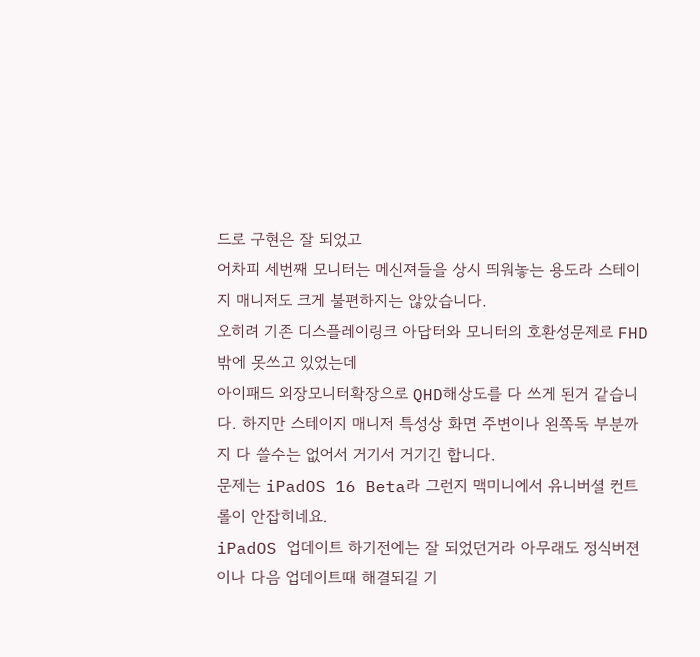드로 구현은 잘 되었고
어차피 세번째 모니터는 메신져들을 상시 띄워놓는 용도라 스테이지 매니저도 크게 불편하지는 않았습니다.
오히려 기존 디스플레이링크 아답터와 모니터의 호환성문제로 FHD밖에 못쓰고 있었는데
아이패드 외장모니터확장으로 QHD해상도를 다 쓰게 된거 같습니다. 하지만 스테이지 매니저 특성상 화면 주변이나 왼쪽독 부분까지 다 쓸수는 없어서 거기서 거기긴 합니다.
문제는 iPadOS 16 Beta라 그런지 맥미니에서 유니버셜 컨트롤이 안잡히네요.
iPadOS 업데이트 하기전에는 잘 되었던거라 아무래도 정식버젼이나 다음 업데이트때 해결되길 기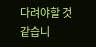다려야할 것 같습니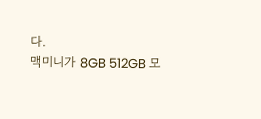다.
맥미니가 8GB 512GB 모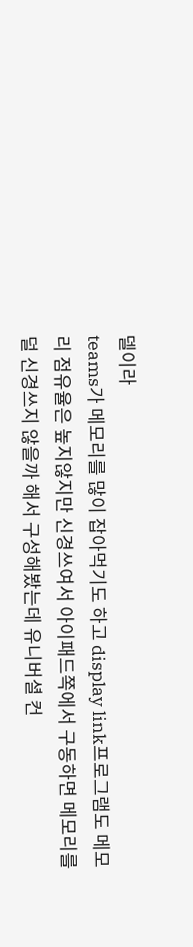델이라
teams가 메모리를 많이 잡아먹기도 하고 display link프로그램도 메모리 점유율은 높지않지만 신경쓰여서 아이패드쪽에서 구동하면 메모리를 덜 신경쓰지 않을까 해서 구성해봤는데 유니버셜 컨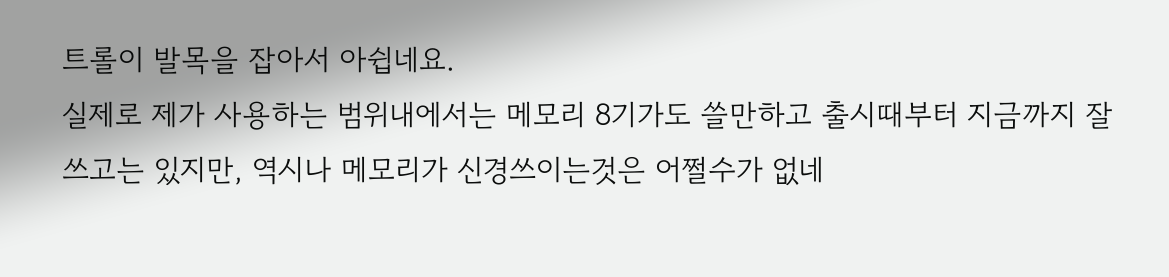트롤이 발목을 잡아서 아쉽네요.
실제로 제가 사용하는 범위내에서는 메모리 8기가도 쓸만하고 출시때부터 지금까지 잘쓰고는 있지만, 역시나 메모리가 신경쓰이는것은 어쩔수가 없네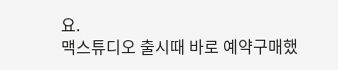요.
맥스튜디오 출시때 바로 예약구매했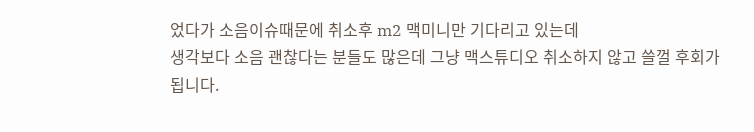었다가 소음이슈때문에 취소후 m2 맥미니만 기다리고 있는데
생각보다 소음 괜찮다는 분들도 많은데 그냥 맥스튜디오 취소하지 않고 쓸껄 후회가 됩니다.